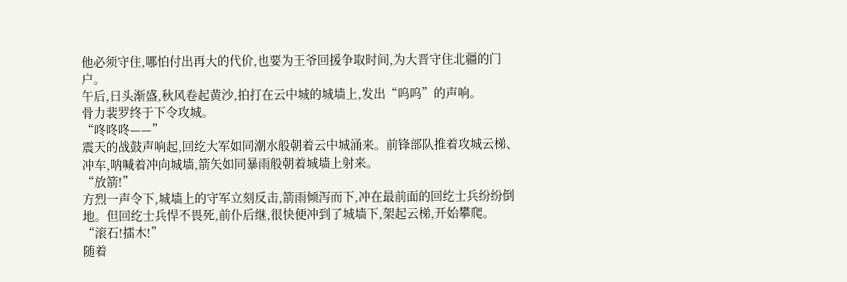他必须守住,哪怕付出再大的代价,也要为王爷回援争取时间,为大晋守住北疆的门户。
午后,日头渐盛,秋风卷起黄沙,拍打在云中城的城墙上,发出“呜呜”的声响。
骨力裴罗终于下令攻城。
“咚咚咚——”
震天的战鼓声响起,回纥大军如同潮水般朝着云中城涌来。前锋部队推着攻城云梯、冲车,呐喊着冲向城墙,箭矢如同暴雨般朝着城墙上射来。
“放箭!”
方烈一声令下,城墙上的守军立刻反击,箭雨倾泻而下,冲在最前面的回纥士兵纷纷倒地。但回纥士兵悍不畏死,前仆后继,很快便冲到了城墙下,架起云梯,开始攀爬。
“滚石!擂木!”
随着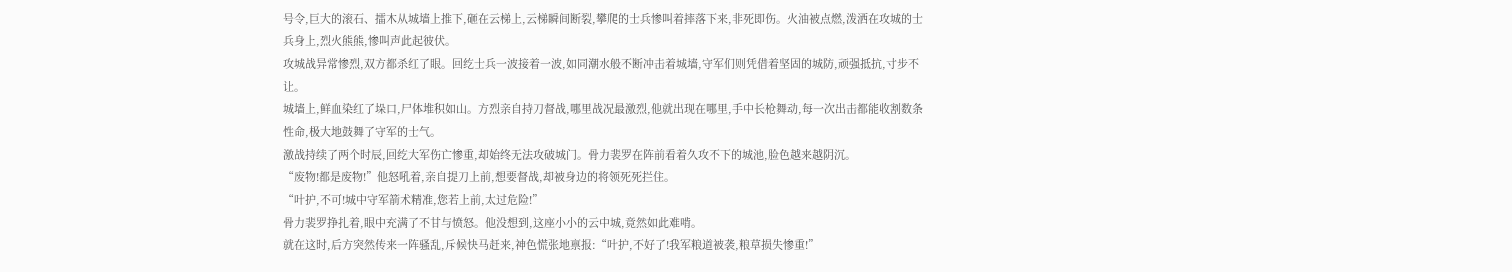号令,巨大的滚石、擂木从城墙上推下,砸在云梯上,云梯瞬间断裂,攀爬的士兵惨叫着摔落下来,非死即伤。火油被点燃,泼洒在攻城的士兵身上,烈火熊熊,惨叫声此起彼伏。
攻城战异常惨烈,双方都杀红了眼。回纥士兵一波接着一波,如同潮水般不断冲击着城墙,守军们则凭借着坚固的城防,顽强抵抗,寸步不让。
城墙上,鲜血染红了垛口,尸体堆积如山。方烈亲自持刀督战,哪里战况最激烈,他就出现在哪里,手中长枪舞动,每一次出击都能收割数条性命,极大地鼓舞了守军的士气。
激战持续了两个时辰,回纥大军伤亡惨重,却始终无法攻破城门。骨力裴罗在阵前看着久攻不下的城池,脸色越来越阴沉。
“废物!都是废物!”他怒吼着,亲自提刀上前,想要督战,却被身边的将领死死拦住。
“叶护,不可!城中守军箭术精准,您若上前,太过危险!”
骨力裴罗挣扎着,眼中充满了不甘与愤怒。他没想到,这座小小的云中城,竟然如此难啃。
就在这时,后方突然传来一阵骚乱,斥候快马赶来,神色慌张地禀报:“叶护,不好了!我军粮道被袭,粮草损失惨重!”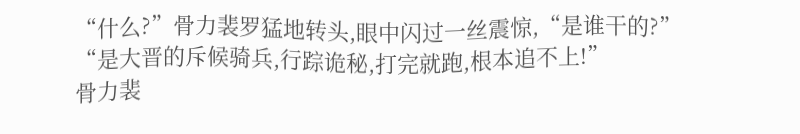“什么?”骨力裴罗猛地转头,眼中闪过一丝震惊,“是谁干的?”
“是大晋的斥候骑兵,行踪诡秘,打完就跑,根本追不上!”
骨力裴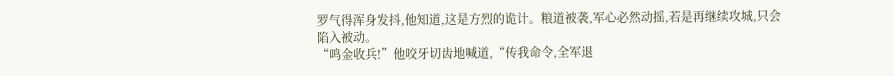罗气得浑身发抖,他知道,这是方烈的诡计。粮道被袭,军心必然动摇,若是再继续攻城,只会陷入被动。
“鸣金收兵!”他咬牙切齿地喊道,“传我命令,全军退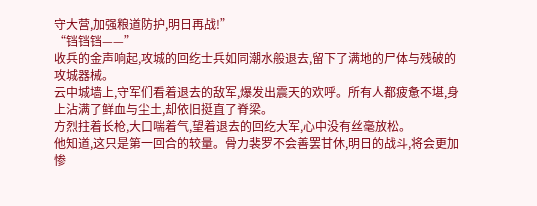守大营,加强粮道防护,明日再战!”
“铛铛铛——”
收兵的金声响起,攻城的回纥士兵如同潮水般退去,留下了满地的尸体与残破的攻城器械。
云中城墙上,守军们看着退去的敌军,爆发出震天的欢呼。所有人都疲惫不堪,身上沾满了鲜血与尘土,却依旧挺直了脊梁。
方烈拄着长枪,大口喘着气,望着退去的回纥大军,心中没有丝毫放松。
他知道,这只是第一回合的较量。骨力裴罗不会善罢甘休,明日的战斗,将会更加惨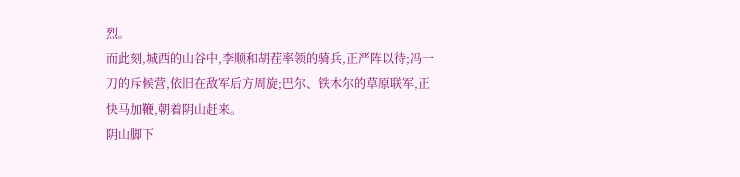烈。
而此刻,城西的山谷中,李顺和胡茬率领的骑兵,正严阵以待;冯一刀的斥候营,依旧在敌军后方周旋;巴尔、铁木尔的草原联军,正快马加鞭,朝着阴山赶来。
阴山脚下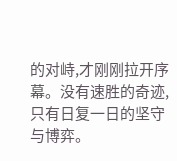的对峙,才刚刚拉开序幕。没有速胜的奇迹,只有日复一日的坚守与博弈。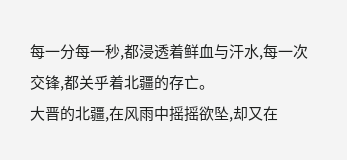每一分每一秒,都浸透着鲜血与汗水,每一次交锋,都关乎着北疆的存亡。
大晋的北疆,在风雨中摇摇欲坠,却又在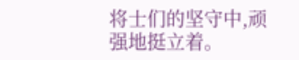将士们的坚守中,顽强地挺立着。